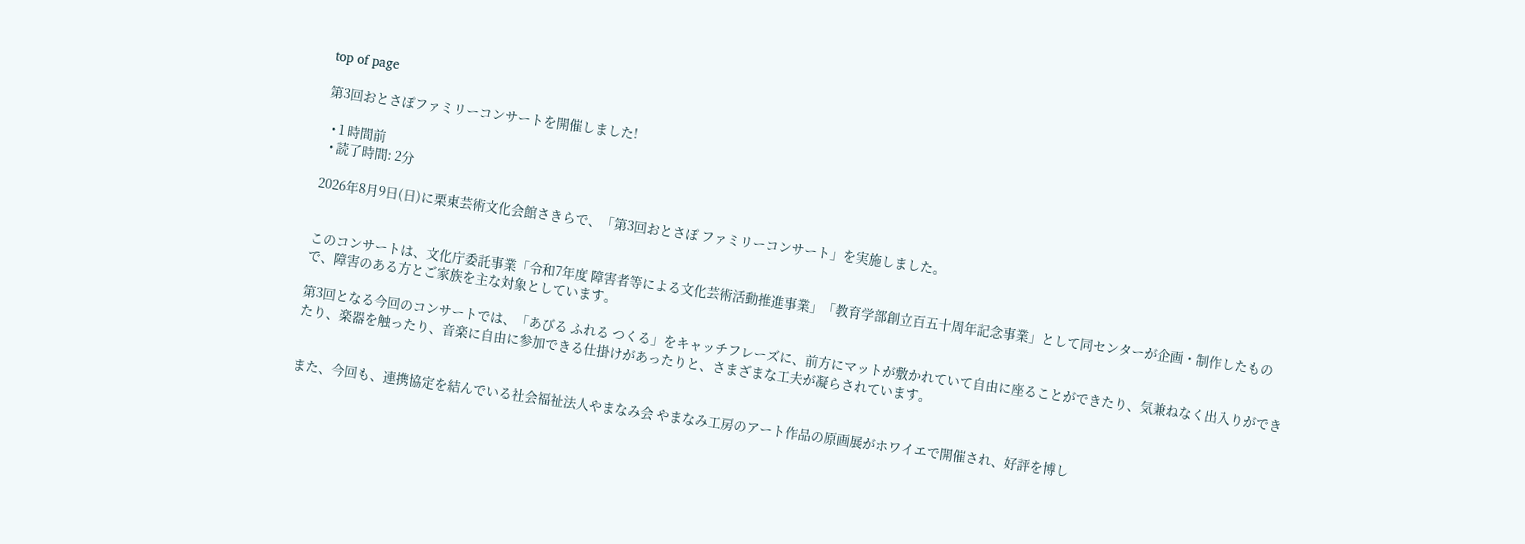top of page

第3回おとさぽファミリーコンサートを開催しました!

  • 1 時間前
  • 読了時間: 2分

2026年8月9日(日)に栗東芸術文化会館さきらで、「第3回おとさぽ ファミリーコンサート」を実施しました。


このコンサートは、文化庁委託事業「令和7年度 障害者等による文化芸術活動推進事業」「教育学部創立百五十周年記念事業」として同センターが企画・制作したもので、障害のある方とご家族を主な対象としています。

第3回となる今回のコンサートでは、「あびる ふれる つくる」をキャッチフレーズに、前方にマットが敷かれていて自由に座ることができたり、気兼ねなく出入りができたり、楽器を触ったり、音楽に自由に参加できる仕掛けがあったりと、さまざまな工夫が凝らされています。


また、今回も、連携協定を結んでいる社会福祉法人やまなみ会 やまなみ工房のアート作品の原画展がホワイエで開催され、好評を博し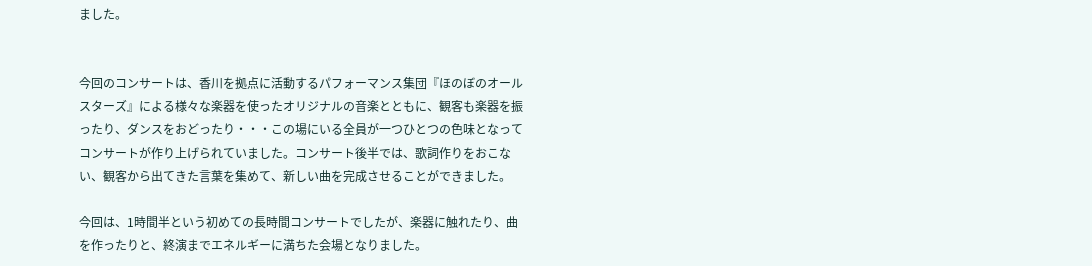ました。


今回のコンサートは、香川を拠点に活動するパフォーマンス集団『ほのぼのオールスターズ』による様々な楽器を使ったオリジナルの音楽とともに、観客も楽器を振ったり、ダンスをおどったり・・・この場にいる全員が一つひとつの色味となってコンサートが作り上げられていました。コンサート後半では、歌詞作りをおこない、観客から出てきた言葉を集めて、新しい曲を完成させることができました。

今回は、1時間半という初めての長時間コンサートでしたが、楽器に触れたり、曲を作ったりと、終演までエネルギーに満ちた会場となりました。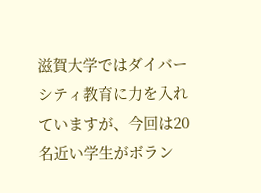滋賀大学ではダイバーシティ教育に力を入れていますが、今回は20名近い学生がボラン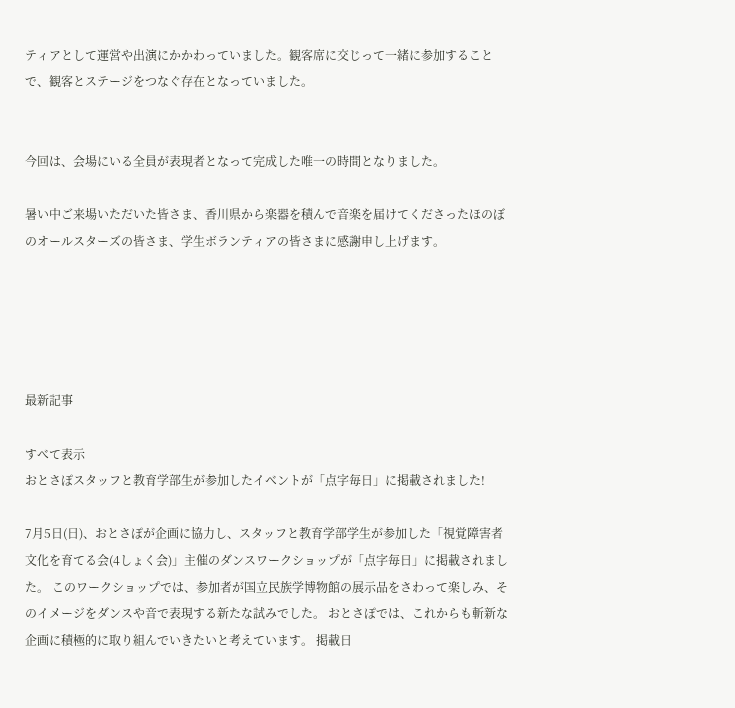ティアとして運営や出演にかかわっていました。観客席に交じって一緒に参加することで、観客とステージをつなぐ存在となっていました。


今回は、会場にいる全員が表現者となって完成した唯一の時間となりました。

暑い中ご来場いただいた皆さま、香川県から楽器を積んで音楽を届けてくださったほのぼのオールスターズの皆さま、学生ボランティアの皆さまに感謝申し上げます。





最新記事

すべて表示
おとさぽスタッフと教育学部生が参加したイベントが「点字毎日」に掲載されました!

7月5日(日)、おとさぽが企画に協力し、スタッフと教育学部学生が参加した「視覚障害者文化を育てる会(4しょく会)」主催のダンスワークショップが「点字毎日」に掲載されました。 このワークショップでは、参加者が国立民族学博物館の展示品をさわって楽しみ、そのイメージをダンスや音で表現する新たな試みでした。 おとさぽでは、これからも斬新な企画に積極的に取り組んでいきたいと考えています。 掲載日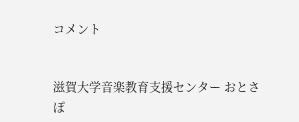コメント


滋賀大学音楽教育支援センター おとさぽ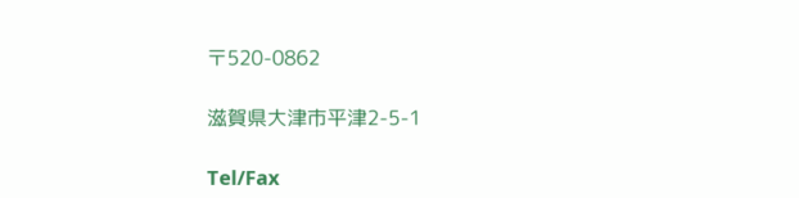〒520-0862

滋賀県大津市平津2-5-1

Tel/Fax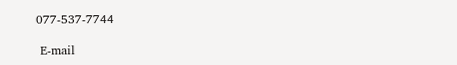077-537-7744

 E-mail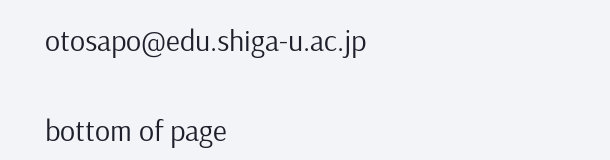otosapo@edu.shiga-u.ac.jp

bottom of page